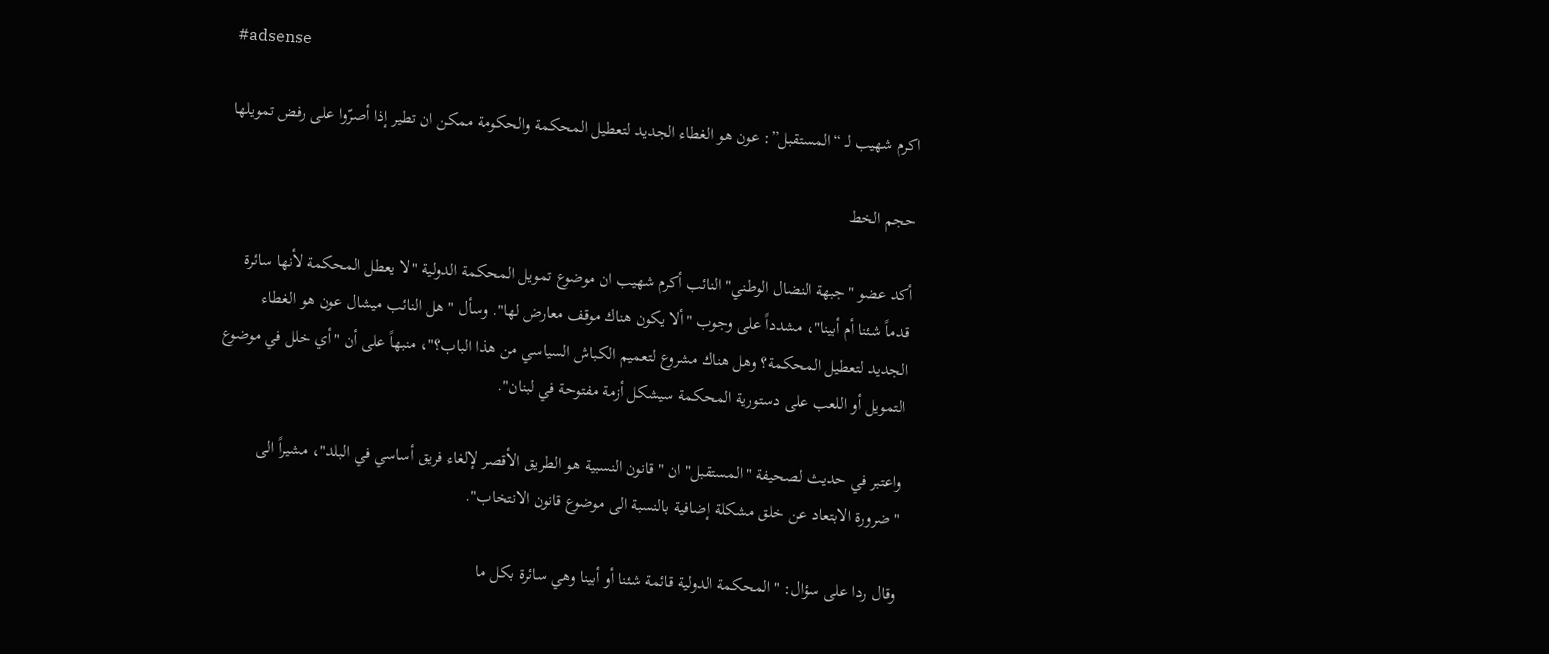#adsense

اكرم شهيب لـ “المستقبل”: عون هو الغطاء الجديد لتعطيل المحكمة والحكومة ممكن ان تطير إذا أصرّوا على رفض تمويلها

حجم الخط

أكد عضو "جبهة النضال الوطني" النائب أكرم شهيب ان موضوع تمويل المحكمة الدولية "لا يعطل المحكمة لأنها سائرة قدماً شئنا أم أبينا"، مشدداً على وجوب "ألا يكون هناك موقف معارض لها". وسأل "هل النائب ميشال عون هو الغطاء الجديد لتعطيل المحكمة؟ وهل هناك مشروع لتعميم الكباش السياسي من هذا الباب؟"، منبهاً على أن "أي خلل في موضوع التمويل أو اللعب على دستورية المحكمة سيشكل أزمة مفتوحة في لبنان".

واعتبر في حديث لصحيفة "المستقبل" ان "قانون النسبية هو الطريق الأقصر لإلغاء فريق أساسي في البلد"، مشيراً الى "ضرورة الابتعاد عن خلق مشكلة إضافية بالنسبة الى موضوع قانون الانتخاب".

وقال ردا على سؤال: "المحكمة الدولية قائمة شئنا أو أبينا وهي سائرة بكل ما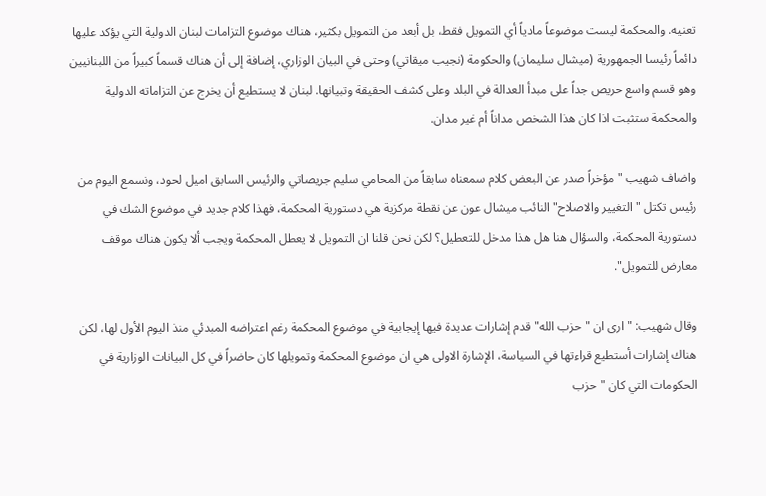تعنيه. والمحكمة ليست موضوعاً مادياً أي التمويل فقط، بل أبعد من التمويل بكثير، هناك موضوع التزامات لبنان الدولية التي يؤكد عليها دائماً رئيسا الجمهورية (ميشال سليمان) والحكومة (نجيب ميقاتي) وحتى في البيان الوزاري، إضافة إلى أن هناك قسماً كبيراً من اللبنانيين وهو قسم واسع حريص جداً على مبدأ العدالة في البلد وعلى كشف الحقيقة وتبيانها. لبنان لا يستطيع أن يخرج عن التزاماته الدولية والمحكمة ستثبت اذا كان هذا الشخص مداناً أم غير مدان.

واضاف شهيب "مؤخراً صدر عن البعض كلام سمعناه سابقاً من المحامي سليم جريصاتي والرئيس السابق اميل لحود، ونسمع اليوم من رئيس تكتل "التغيير والاصلاح" النائب ميشال عون عن نقطة مركزية هي دستورية المحكمة، فهذا كلام جديد في موضوع الشك في دستورية المحكمة، والسؤال هنا هل هذا مدخل للتعطيل؟ لكن نحن قلنا ان التمويل لا يعطل المحكمة ويجب ألا يكون هناك موقف معارض للتمويل".

وقال شهيب: "ارى ان "حزب الله" قدم إشارات عديدة فيها إيجابية في موضوع المحكمة رغم اعتراضه المبدئي منذ اليوم الأول لها، لكن هناك إشارات أستطيع قراءتها في السياسة، الإشارة الاولى هي ان موضوع المحكمة وتمويلها كان حاضراً في كل البيانات الوزارية في الحكومات التي كان "حزب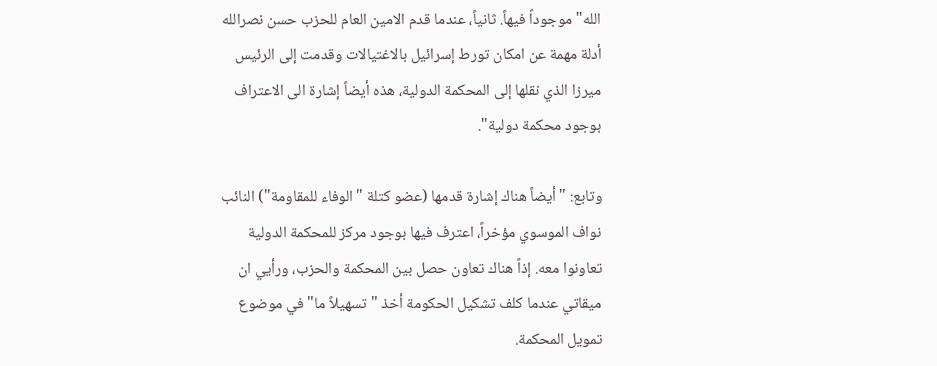الله" موجوداً فيهاً. ثانياً، عندما قدم الامين العام للحزب حسن نصرالله أدلة مهمة عن امكان تورط إسرائيل بالاغتيالات وقدمت إلى الرئيس ميرزا الذي نقلها إلى المحكمة الدولية، هذه أيضاً إشارة الى الاعتراف بوجود محكمة دولية".

وتابع: "أيضاً هناك إشارة قدمها (عضو كتلة "الوفاء للمقاومة") النائب نواف الموسوي مؤخراً، اعترف فيها بوجود مركز للمحكمة الدولية تعاونوا معه. إذاً هناك تعاون حصل بين المحكمة والحزب، ورأيي ان ميقاتي عندما كلف تشكيل الحكومة أخذ "تسهيلاً ما" في موضوع تمويل المحكمة.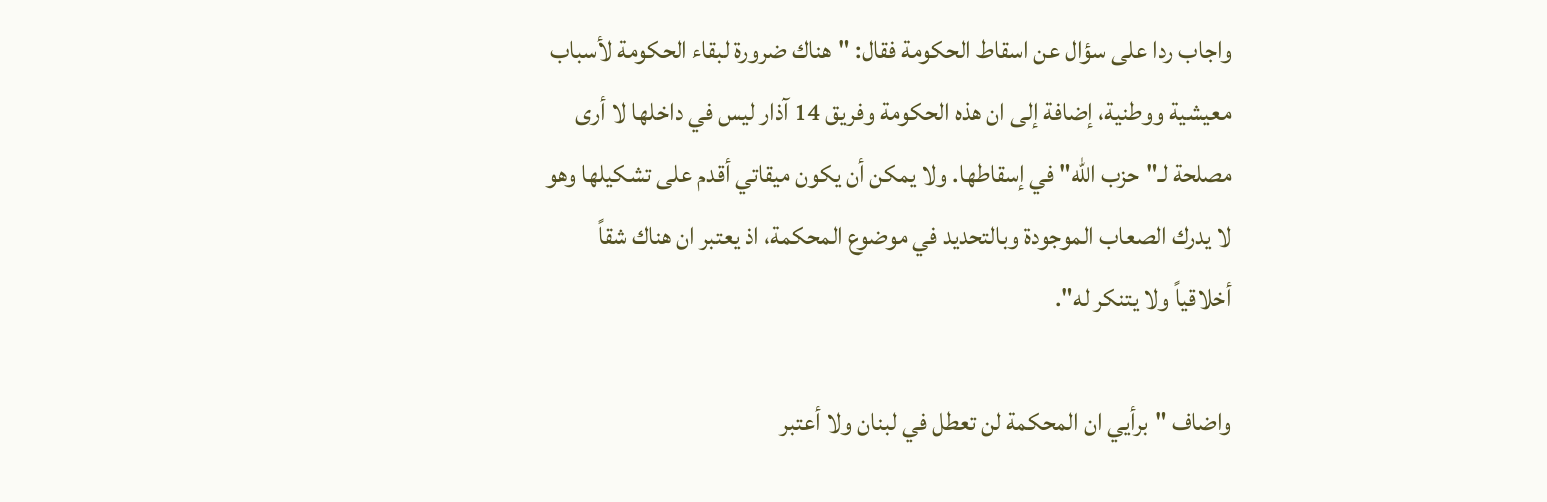واجاب ردا على سؤال عن اسقاط الحكومة فقال: "هناك ضرورة لبقاء الحكومة لأسباب معيشية ووطنية، إضافة إلى ان هذه الحكومة وفريق 14 آذار ليس في داخلها لا أرى مصلحة لـ"حزب الله" في إسقاطها. ولا يمكن أن يكون ميقاتي أقدم على تشكيلها وهو لا يدرك الصعاب الموجودة وبالتحديد في موضوع المحكمة، اذ يعتبر ان هناك شقاً أخلاقياً ولا يتنكر له".

واضاف "برأيي ان المحكمة لن تعطل في لبنان ولا أعتبر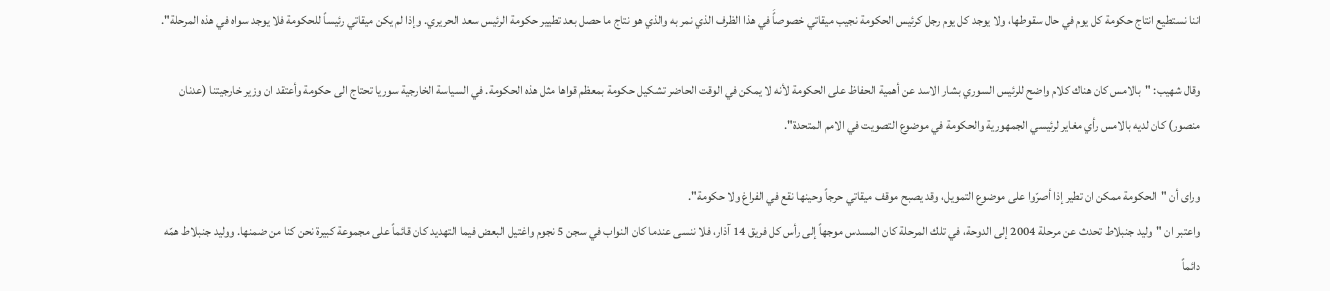اننا نستطيع انتاج حكومة كل يوم في حال سقوطها، ولا يوجد كل يوم رجل كرئيس الحكومة نجيب ميقاتي خصوصاًَ في هذا الظرف الذي نمر به والذي هو نتاج ما حصل بعد تطيير حكومة الرئيس سعد الحريري. وإذا لم يكن ميقاتي رئيساً للحكومة فلا يوجد سواه في هذه المرحلة".

وقال شهيب: "بالامس كان هناك كلام واضح للرئيس السوري بشار الاسد عن أهمية الحفاظ على الحكومة لأنه لا يمكن في الوقت الحاضر تشكيل حكومة بمعظم قواها مثل هذه الحكومة. في السياسة الخارجية سوريا تحتاج الى حكومة وأعتقد ان وزير خارجيتنا (عدنان منصور) كان لديه بالامس رأي مغاير لرئيسي الجمهورية والحكومة في موضوع التصويت في الامم المتحدة".

وراى أن "الحكومة ممكن ان تطير إذا أصرّوا على موضوع التمويل، وقد يصبح موقف ميقاتي حرجاً وحينها نقع في الفراغ ولا حكومة".
واعتبر ان "وليد جنبلاط تحدث عن مرحلة 2004 إلى الدوحة، في تلك المرحلة كان المسدس موجهاً إلى رأس كل فريق 14 آذار، فلا ننسى عندما كان النواب في سجن 5 نجوم واغتيل البعض فيما التهديد كان قائماً على مجموعة كبيرة نحن كنا من ضمنها. ووليد جنبلاط همّه دائماً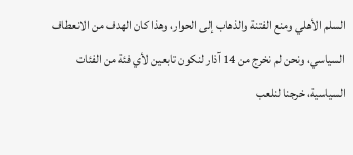السلم الأهلي ومنع الفتنة والذهاب إلى الحوار، وهذا كان الهدف من الانعطاف السياسي، ونحن لم نخرج من 14 آذار لنكون تابعين لأي فئة من الفئات السياسية، خرجنا لنلعب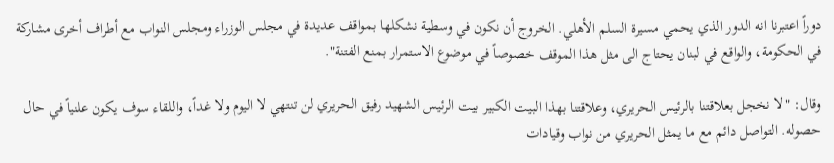دوراً اعتبرنا انه الدور الذي يحمي مسيرة السلم الأهلي. الخروج أن نكون في وسطية نشكلها بمواقف عديدة في مجلس الوزراء ومجلس النواب مع أطراف أخرى مشاركة في الحكومة، والواقع في لبنان يحتاج الى مثل هذا الموقف خصوصاً في موضوع الاستمرار بمنع الفتنة".

وقال: "لا نخجل بعلاقتنا بالرئيس الحريري، وعلاقتنا بهذا البيت الكبير بيت الرئيس الشهيد رفيق الحريري لن تنتهي لا اليوم ولا غداً، واللقاء سوف يكون علنياً في حال حصوله. التواصل دائم مع ما يمثل الحريري من نواب وقيادات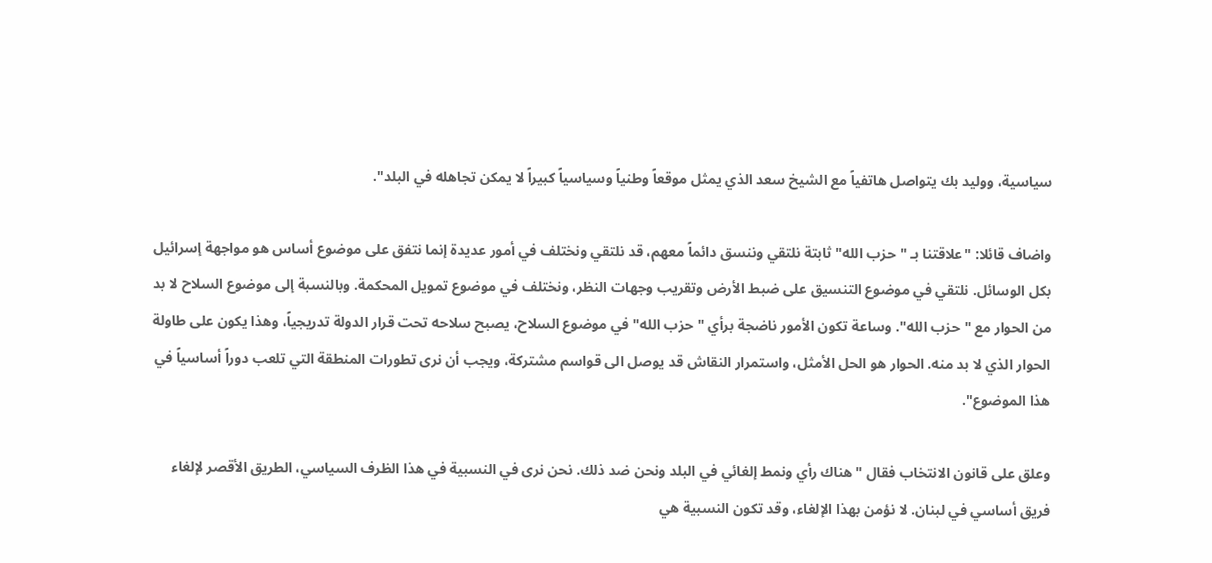سياسية، ووليد بك يتواصل هاتفياً مع الشيخ سعد الذي يمثل موقعاً وطنياً وسياسياً كبيراً لا يمكن تجاهله في البلد".

واضاف قائلا: "علاقتنا بـ "حزب الله" ثابتة نلتقي وننسق دائماً معهم، قد نلتقي ونختلف في أمور عديدة إنما نتفق على موضوع أساس هو مواجهة إسرائيل بكل الوسائل. نلتقي في موضوع التنسيق على ضبط الأرض وتقريب وجهات النظر، ونختلف في موضوع تمويل المحكمة. وبالنسبة إلى موضوع السلاح لا بد من الحوار مع "حزب الله". وساعة تكون الأمور ناضجة برأي "حزب الله" في موضوع السلاح، يصبح سلاحه تحت قرار الدولة تدريجياً، وهذا يكون على طاولة الحوار الذي لا بد منه. الحوار هو الحل الأمثل، واستمرار النقاش قد يوصل الى قواسم مشتركة، ويجب أن نرى تطورات المنطقة التي تلعب دوراً أساسياً في هذا الموضوع".

وعلق على قانون الانتخاب فقال "هناك رأي ونمط إلغائي في البلد ونحن ضد ذلك. نحن نرى في النسبية في هذا الظرف السياسي، الطريق الأقصر لإلغاء فريق أساسي في لبنان. لا نؤمن بهذا الإلغاء، وقد تكون النسبية هي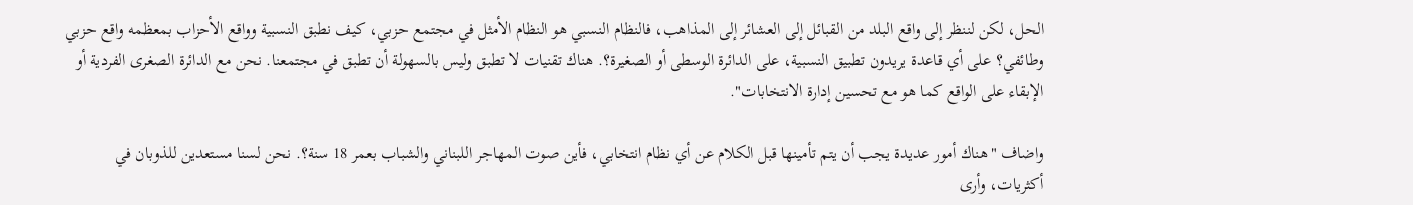الحل، لكن لننظر إلى واقع البلد من القبائل إلى العشائر إلى المذاهب، فالنظام النسبي هو النظام الأمثل في مجتمع حزبي، كيف نطبق النسبية وواقع الأحزاب بمعظمه واقع حزبي وطائفي؟ على أي قاعدة يريدون تطبيق النسبية، على الدائرة الوسطى أو الصغيرة؟. هناك تقنيات لا تطبق وليس بالسهولة أن تطبق في مجتمعنا. نحن مع الدائرة الصغرى الفردية أو الإبقاء على الواقع كما هو مع تحسين إدارة الانتخابات".

واضاف "هناك أمور عديدة يجب أن يتم تأمينها قبل الكلام عن أي نظام انتخابي، فأين صوت المهاجر اللبناني والشباب بعمر 18 سنة؟. نحن لسنا مستعدين للذوبان في أكثريات، وأرى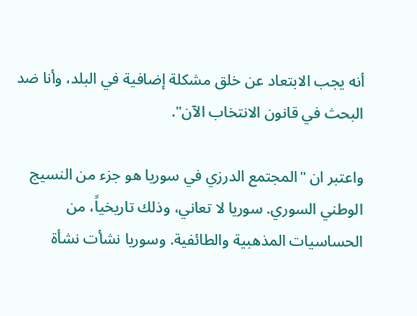أنه يجب الابتعاد عن خلق مشكلة إضافية في البلد، وأنا ضد البحث في قانون الانتخاب الآن".

واعتبر ان "المجتمع الدرزي في سوريا هو جزء من النسيج الوطني السوري. سوريا لا تعاني، وذلك تاريخياً، من الحساسيات المذهبية والطائفية. وسوريا نشأت نشأة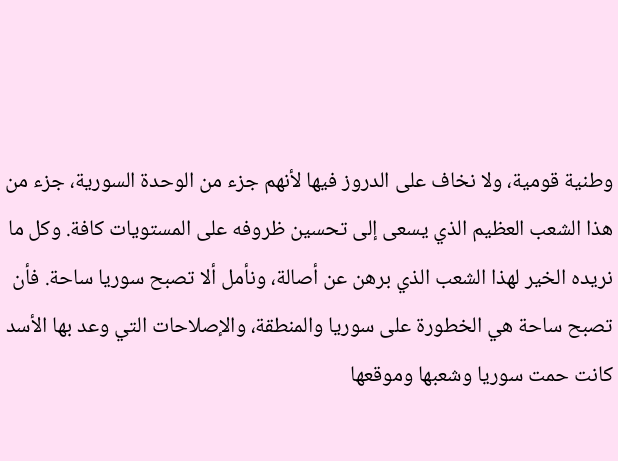وطنية قومية، ولا نخاف على الدروز فيها لأنهم جزء من الوحدة السورية، جزء من هذا الشعب العظيم الذي يسعى إلى تحسين ظروفه على المستويات كافة. وكل ما نريده الخير لهذا الشعب الذي برهن عن أصالة، ونأمل ألا تصبح سوريا ساحة. فأن تصبح ساحة هي الخطورة على سوريا والمنطقة، والإصلاحات التي وعد بها الأسد كانت حمت سوريا وشعبها وموقعها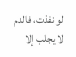لو نفذت، فالدم لا يجلب إلا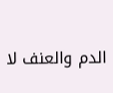الدم والعنف لا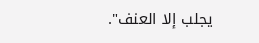يجلب إلا العنف".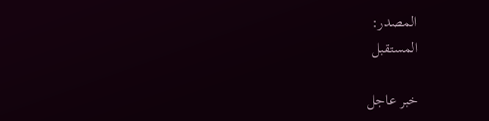المصدر:
المستقبل

خبر عاجل